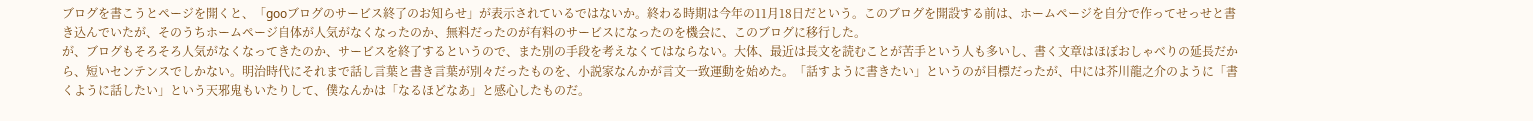ブログを書こうとページを開くと、「gooブログのサービス終了のお知らせ」が表示されているではないか。終わる時期は今年の11月18日だという。このブログを開設する前は、ホームページを自分で作ってせっせと書き込んでいたが、そのうちホームページ自体が人気がなくなったのか、無料だったのが有料のサービスになったのを機会に、このブログに移行した。
が、ブログもそろそろ人気がなくなってきたのか、サービスを終了するというので、また別の手段を考えなくてはならない。大体、最近は長文を読むことが苦手という人も多いし、書く文章はほぼおしゃべりの延長だから、短いセンテンスでしかない。明治時代にそれまで話し言葉と書き言葉が別々だったものを、小説家なんかが言文一致運動を始めた。「話すように書きたい」というのが目標だったが、中には芥川龍之介のように「書くように話したい」という天邪鬼もいたりして、僕なんかは「なるほどなあ」と感心したものだ。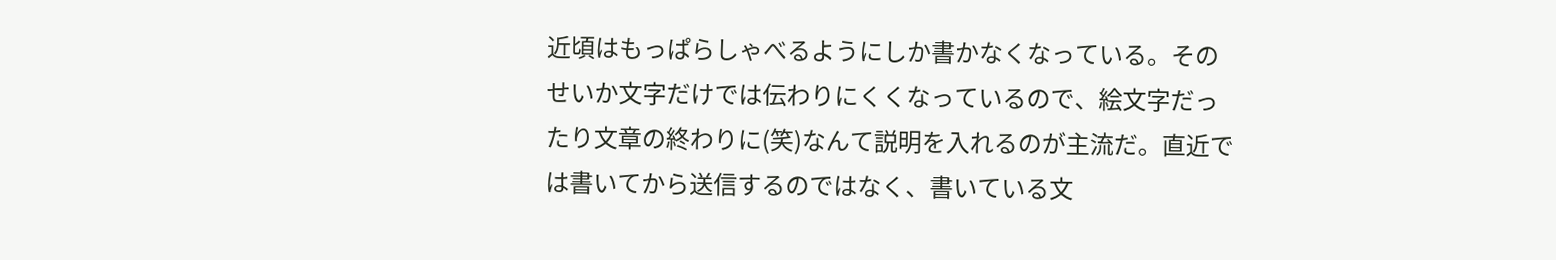近頃はもっぱらしゃべるようにしか書かなくなっている。そのせいか文字だけでは伝わりにくくなっているので、絵文字だったり文章の終わりに(笑)なんて説明を入れるのが主流だ。直近では書いてから送信するのではなく、書いている文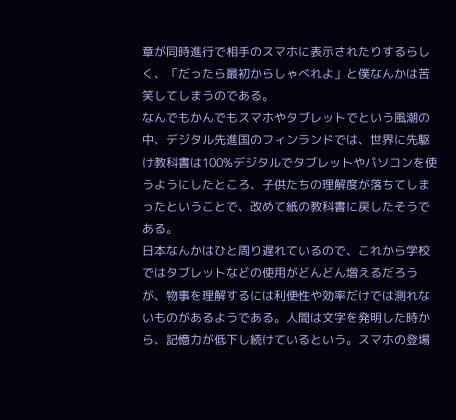章が同時進行で相手のスマホに表示されたりするらしく、「だったら最初からしゃべれよ」と僕なんかは苦笑してしまうのである。
なんでもかんでもスマホやタブレットでという風潮の中、デジタル先進国のフィンランドでは、世界に先駆け教科書は100%デジタルでタブレットやパソコンを使うようにしたところ、子供たちの理解度が落ちてしまったということで、改めて紙の教科書に戻したそうである。
日本なんかはひと周り遅れているので、これから学校ではタブレットなどの使用がどんどん増えるだろうが、物事を理解するには利便性や効率だけでは測れないものがあるようである。人間は文字を発明した時から、記憶力が低下し続けているという。スマホの登場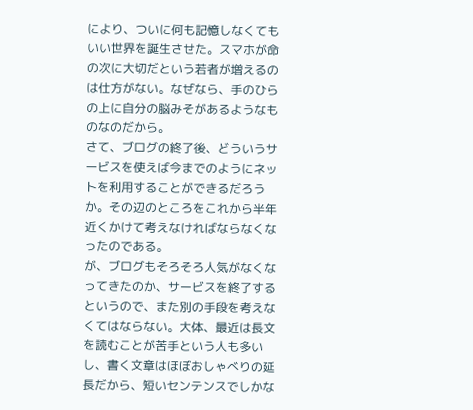により、ついに何も記憶しなくてもいい世界を誕生させた。スマホが命の次に大切だという若者が増えるのは仕方がない。なぜなら、手のひらの上に自分の脳みそがあるようなものなのだから。
さて、ブログの終了後、どういうサービスを使えば今までのようにネットを利用することができるだろうか。その辺のところをこれから半年近くかけて考えなければならなくなったのである。
が、ブログもそろそろ人気がなくなってきたのか、サービスを終了するというので、また別の手段を考えなくてはならない。大体、最近は長文を読むことが苦手という人も多いし、書く文章はほぼおしゃべりの延長だから、短いセンテンスでしかな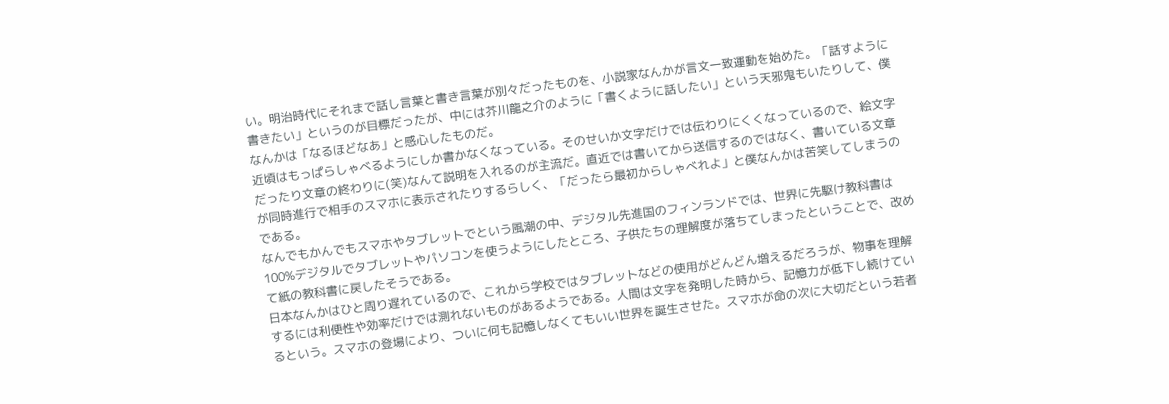い。明治時代にそれまで話し言葉と書き言葉が別々だったものを、小説家なんかが言文一致運動を始めた。「話すように書きたい」というのが目標だったが、中には芥川龍之介のように「書くように話したい」という天邪鬼もいたりして、僕なんかは「なるほどなあ」と感心したものだ。
近頃はもっぱらしゃべるようにしか書かなくなっている。そのせいか文字だけでは伝わりにくくなっているので、絵文字だったり文章の終わりに(笑)なんて説明を入れるのが主流だ。直近では書いてから送信するのではなく、書いている文章が同時進行で相手のスマホに表示されたりするらしく、「だったら最初からしゃべれよ」と僕なんかは苦笑してしまうのである。
なんでもかんでもスマホやタブレットでという風潮の中、デジタル先進国のフィンランドでは、世界に先駆け教科書は100%デジタルでタブレットやパソコンを使うようにしたところ、子供たちの理解度が落ちてしまったということで、改めて紙の教科書に戻したそうである。
日本なんかはひと周り遅れているので、これから学校ではタブレットなどの使用がどんどん増えるだろうが、物事を理解するには利便性や効率だけでは測れないものがあるようである。人間は文字を発明した時から、記憶力が低下し続けているという。スマホの登場により、ついに何も記憶しなくてもいい世界を誕生させた。スマホが命の次に大切だという若者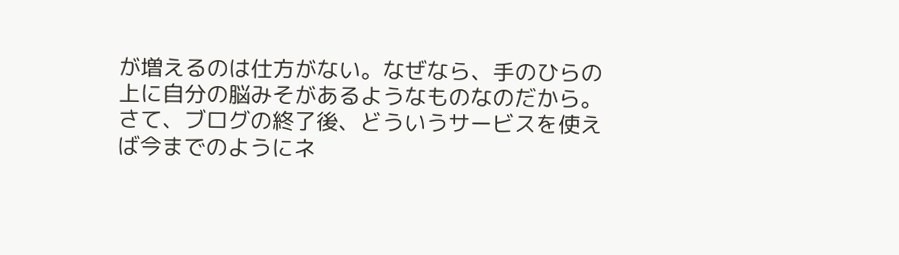が増えるのは仕方がない。なぜなら、手のひらの上に自分の脳みそがあるようなものなのだから。
さて、ブログの終了後、どういうサービスを使えば今までのようにネ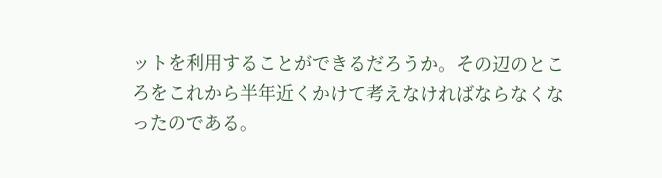ットを利用することができるだろうか。その辺のところをこれから半年近くかけて考えなければならなくなったのである。